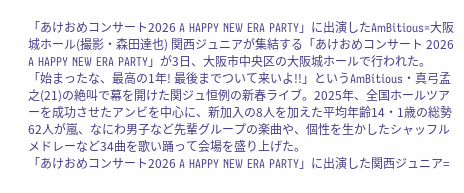「あけおめコンサート2026 A HAPPY NEW ERA PARTY」に出演したAmBitious=大阪城ホール(撮影・森田達也) 関西ジュニアが集結する「あけおめコンサート 2026 A HAPPY NEW ERA PARTY」が3日、大阪市中央区の大阪城ホールで行われた。
「始まったな、最高の1年! 最後までついて来いよ!!」というAmBitious・真弓孟之(21)の絶叫で幕を開けた関ジュ恒例の新春ライブ。2025年、全国ホールツアーを成功させたアンビを中心に、新加入の8人を加えた平均年齢14・1歳の総勢62人が嵐、なにわ男子など先輩グループの楽曲や、個性を生かしたシャッフルメドレーなど34曲を歌い踊って会場を盛り上げた。
「あけおめコンサート2026 A HAPPY NEW ERA PARTY」に出演した関西ジュニア=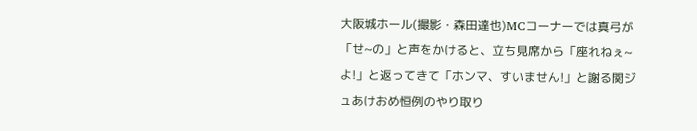大阪城ホール(撮影・森田達也)MCコーナーでは真弓が「せ~の」と声をかけると、立ち見席から「座れねぇ~よ!」と返ってきて「ホンマ、すいません!」と謝る関ジュあけおめ恒例のやり取り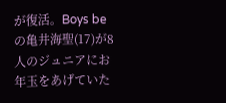が復活。Boys beの亀井海聖(17)が8人のジュニアにお年玉をあげていた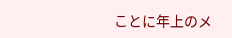ことに年上のメ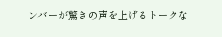ンバーが驚きの声を上げるトークな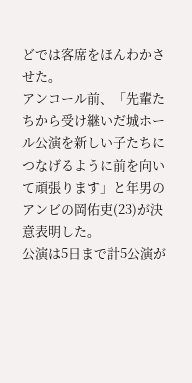どでは客席をほんわかさせた。
アンコール前、「先輩たちから受け継いだ城ホール公演を新しい子たちにつなげるように前を向いて頑張ります」と年男のアンビの岡佑吏(23)が決意表明した。
公演は5日まで計5公演が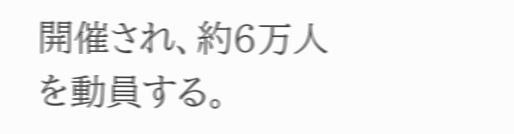開催され、約6万人を動員する。